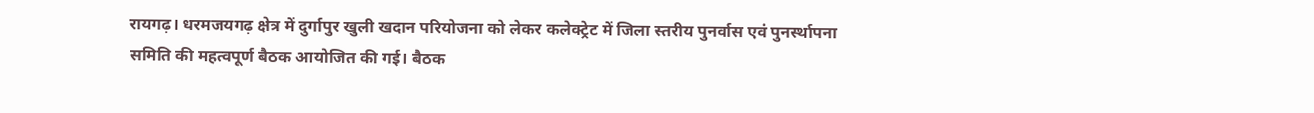रायगढ़। धरमजयगढ़ क्षेत्र में दुर्गापुर खुली खदान परियोजना को लेकर कलेक्ट्रेट में जिला स्तरीय पुनर्वास एवं पुनर्स्थापना समिति की महत्वपूर्ण बैठक आयोजित की गई। बैठक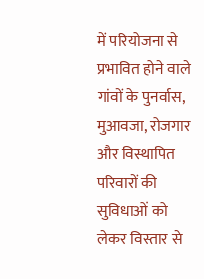में परियोजना से प्रभावित होने वाले गांवों के पुनर्वास, मुआवजा, रोजगार और विस्थापित परिवारों की सुविधाओं को लेकर विस्तार से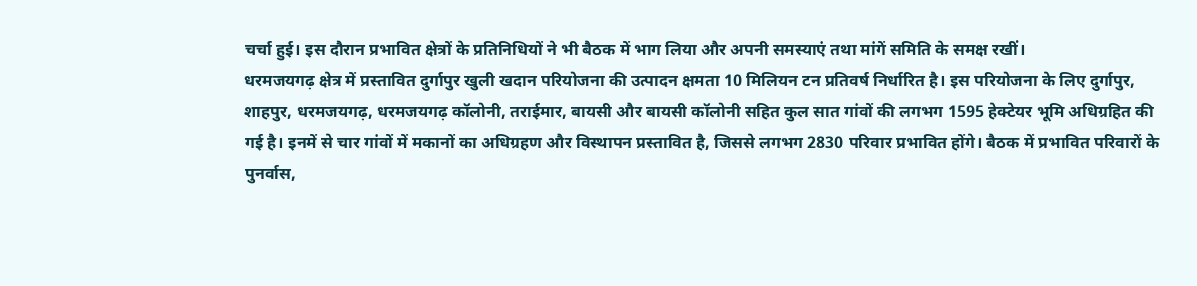चर्चा हुई। इस दौरान प्रभावित क्षेत्रों के प्रतिनिधियों ने भी बैठक में भाग लिया और अपनी समस्याएं तथा मांगें समिति के समक्ष रखीं।
धरमजयगढ़ क्षेत्र में प्रस्तावित दुर्गापुर खुली खदान परियोजना की उत्पादन क्षमता 10 मिलियन टन प्रतिवर्ष निर्धारित है। इस परियोजना के लिए दुर्गापुर, शाहपुर, धरमजयगढ़, धरमजयगढ़ कॉलोनी, तराईमार, बायसी और बायसी कॉलोनी सहित कुल सात गांवों की लगभग 1595 हेक्टेयर भूमि अधिग्रहित की गई है। इनमें से चार गांवों में मकानों का अधिग्रहण और विस्थापन प्रस्तावित है, जिससे लगभग 2830 परिवार प्रभावित होंगे। बैठक में प्रभावित परिवारों के पुनर्वास,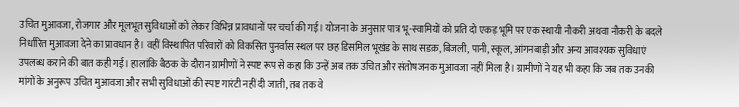उचित मुआवजा, रोजगार और मूलभूत सुविधाओं को लेकर विभिन्न प्रावधानों पर चर्चा की गई। योजना के अनुसार पात्र भू-स्वामियों को प्रति दो एकड़ भूमि पर एक स्थायी नौकरी अथवा नौकरी के बदले निर्धारित मुआवजा देने का प्रावधान है। वहीं विस्थापित परिवारों को विकसित पुनर्वास स्थल पर छह डिसमिल भूखंड के साथ सडक़, बिजली, पानी, स्कूल, आंगनबाड़ी और अन्य आवश्यक सुविधाएं उपलब्ध कराने की बात कही गई। हालांकि बैठक के दौरान ग्रामीणों ने स्पष्ट रूप से कहा कि उन्हें अब तक उचित और संतोषजनक मुआवजा नहीं मिला है। ग्रामीणों ने यह भी कहा कि जब तक उनकी मांगों के अनुरूप उचित मुआवजा और सभी सुविधाओं की स्पष्ट गारंटी नहीं दी जाती, तब तक वे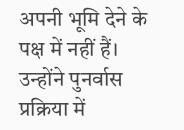अपनी भूमि देने के पक्ष में नहीं हैं। उन्होंने पुनर्वास प्रक्रिया में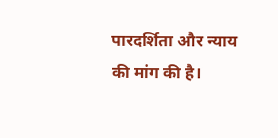पारदर्शिता और न्याय की मांग की है।